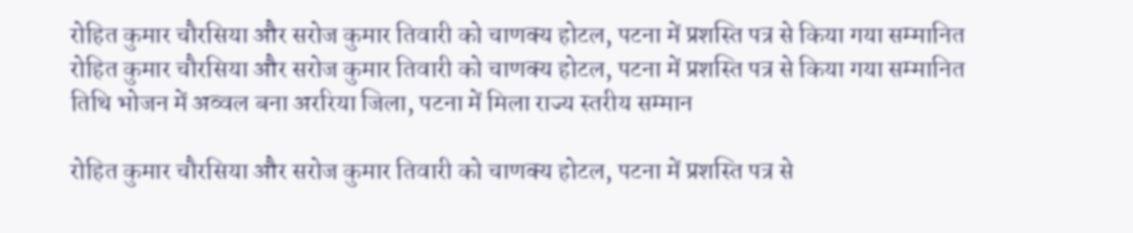रोहित कुमार चौरसिया और सरोज कुमार तिवारी को चाणक्य होटल, पटना में प्रशस्ति पत्र से किया गया सम्मानित
रोहित कुमार चौरसिया और सरोज कुमार तिवारी को चाणक्य होटल, पटना में प्रशस्ति पत्र से किया गया सम्मानित
तिथि भोजन में अव्वल बना अररिया जिला, पटना में मिला राज्य स्तरीय सम्मान

रोहित कुमार चौरसिया और सरोज कुमार तिवारी को चाणक्य होटल, पटना में प्रशस्ति पत्र से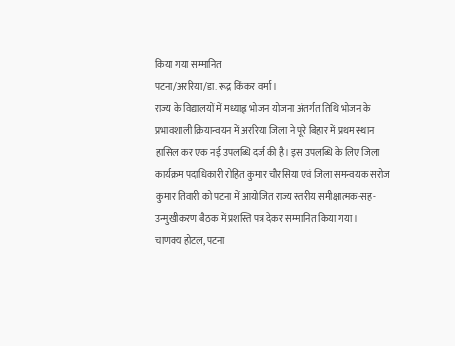किया गया सम्मानित
पटना/अररिया/डा. रूद्र किंकर वर्मा।
राज्य के विद्यालयों में मध्याह्न भोजन योजना अंतर्गत तिथि भोजन के प्रभावशाली क्रियान्वयन में अररिया जिला ने पूरे बिहार में प्रथम स्थान हासिल कर एक नई उपलब्धि दर्ज की है। इस उपलब्धि के लिए जिला कार्यक्रम पदाधिकारी रोहित कुमार चौरसिया एवं जिला समन्वयक सरोज कुमार तिवारी को पटना में आयोजित राज्य स्तरीय समीक्षात्मक-सह-उन्मुखीकरण बैठक में प्रशस्ति पत्र देकर सम्मानित किया गया।
चाणक्य होटल, पटना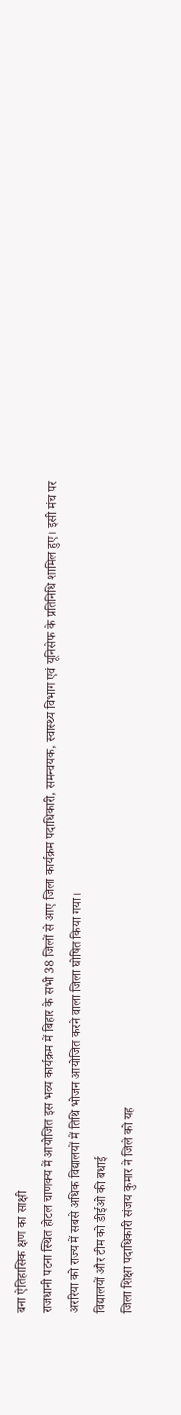बना ऐतिहासिक क्षण का साक्षी
राजधानी पटना स्थित होटल चाणक्य में आयोजित इस भव्य कार्यक्रम में बिहार के सभी 38 जिलों से आए जिला कार्यक्रम पदाधिकारी, समन्वयक, स्वास्थ्य विभाग एवं यूनिसेफ के प्रतिनिधि शामिल हुए। इसी मंच पर अररिया को राज्य में सबसे अधिक विद्यालयों में तिथि भोजन आयोजित करने वाला जिला घोषित किया गया।
विद्यालयों और टीम को डीईओ की बधाई
जिला शिक्षा पदाधिकारी संजय कुमार ने जिले को यह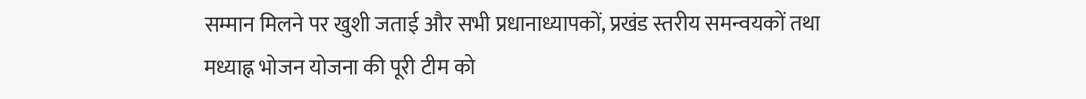सम्मान मिलने पर खुशी जताई और सभी प्रधानाध्यापकों, प्रखंड स्तरीय समन्वयकों तथा मध्याह्न भोजन योजना की पूरी टीम को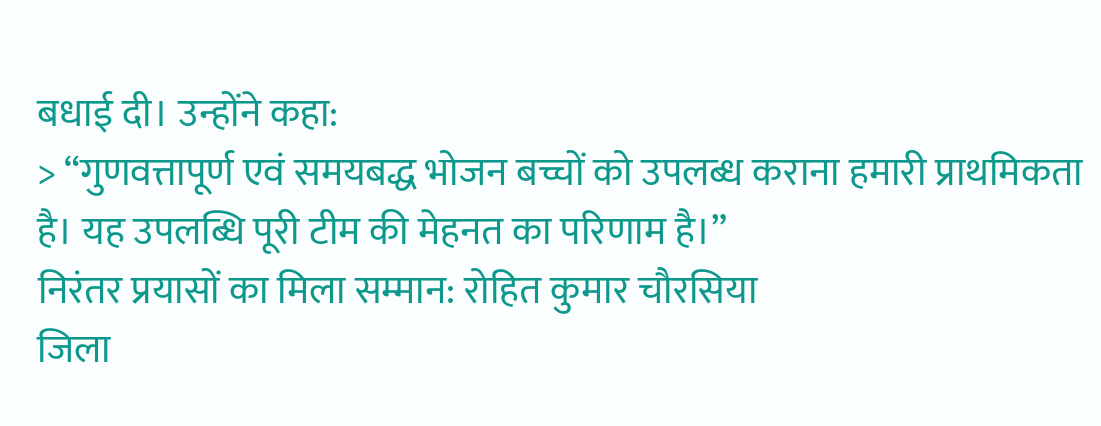बधाई दी। उन्होंने कहा:
> “गुणवत्तापूर्ण एवं समयबद्ध भोजन बच्चों को उपलब्ध कराना हमारी प्राथमिकता है। यह उपलब्धि पूरी टीम की मेहनत का परिणाम है।”
निरंतर प्रयासों का मिला सम्मान: रोहित कुमार चौरसिया
जिला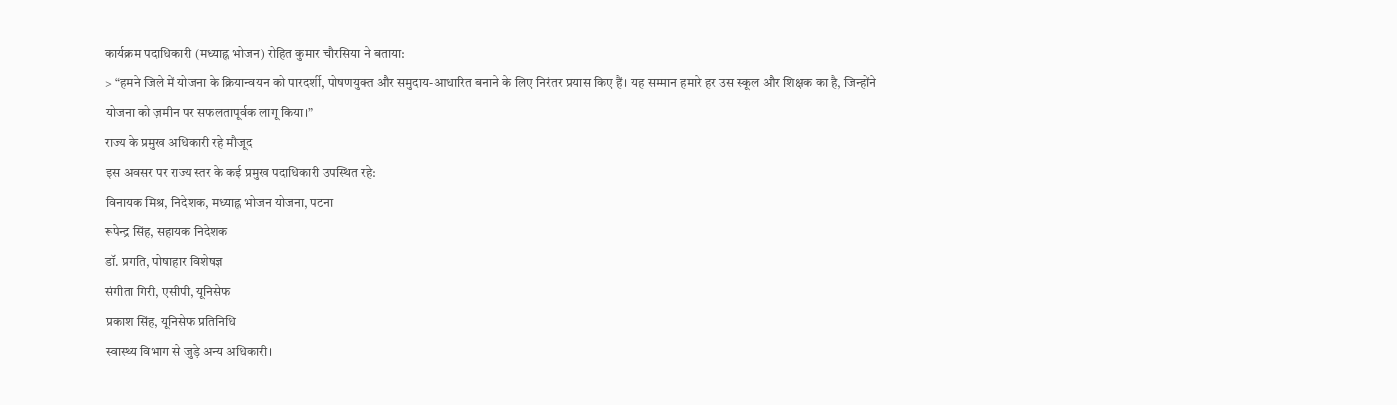कार्यक्रम पदाधिकारी (मध्याह्न भोजन) रोहित कुमार चौरसिया ने बताया:
> “हमने जिले में योजना के क्रियान्वयन को पारदर्शी, पोषणयुक्त और समुदाय-आधारित बनाने के लिए निरंतर प्रयास किए हैं। यह सम्मान हमारे हर उस स्कूल और शिक्षक का है, जिन्होंने योजना को ज़मीन पर सफलतापूर्वक लागू किया।”
राज्य के प्रमुख अधिकारी रहे मौजूद
इस अवसर पर राज्य स्तर के कई प्रमुख पदाधिकारी उपस्थित रहे:
विनायक मिश्र, निदेशक, मध्याह्न भोजन योजना, पटना
रूपेन्द्र सिंह, सहायक निदेशक
डॉ. प्रगति, पोषाहार विशेषज्ञ
संगीता गिरी, एसीपी, यूनिसेफ
प्रकाश सिंह, यूनिसेफ प्रतिनिधि
स्वास्थ्य विभाग से जुड़े अन्य अधिकारी।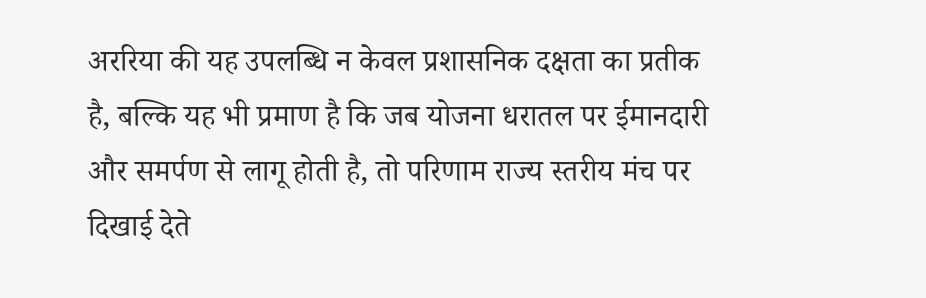अररिया की यह उपलब्धि न केवल प्रशासनिक दक्षता का प्रतीक है, बल्कि यह भी प्रमाण है कि जब योजना धरातल पर ईमानदारी और समर्पण से लागू होती है, तो परिणाम राज्य स्तरीय मंच पर दिखाई देते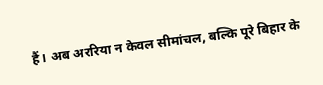हैं। अब अररिया न केवल सीमांचल, बल्कि पूरे बिहार के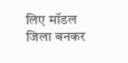लिए मॉडल जिला बनकर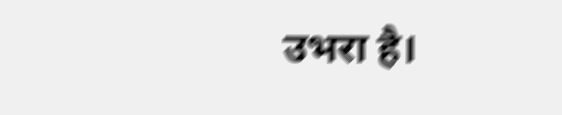उभरा है।